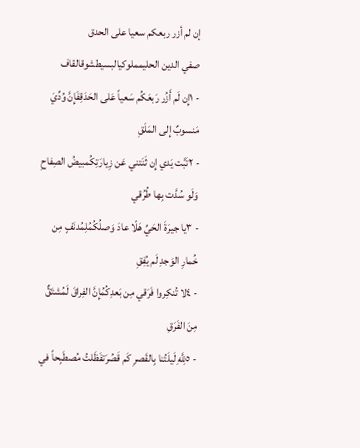إن لم أزر ربعكم سعيا على الحدق
صفي الدين الحليمملوكيالبسيطشوقالقاف
- ١إِن لَم أَزُر رَبعَكُم سَعياً عَلى الحَدَقِفَإِنَّ وُدِّيَ مَنسوبٌ إِلى المَلَقِ
- ٢تَبَّت يَدي إِن ثَنَتني عَن زِيارَتِكُمبيضُ الصِفاحِ وَلَو سُدَّت بِها طُرُقي
- ٣يا جيرَةَ الحَيِّ هَلّا عادَ وَصلُكُمُلِمُدنَفٍ مِن خُمارِ الوَجدِ لَم يُفِقِ
- ٤لا تُنكِروا فَرَقي مِن بَعدِكُمُإِنَّ الفِراقَ لَمُشتَقٌّ مِنَ الفَرَقِ
- ٥لِلَّهِ لَيلَتُنا بِالقَصرِ كَم قَصُرَتفَظَلتُ مُصطَبِحاً في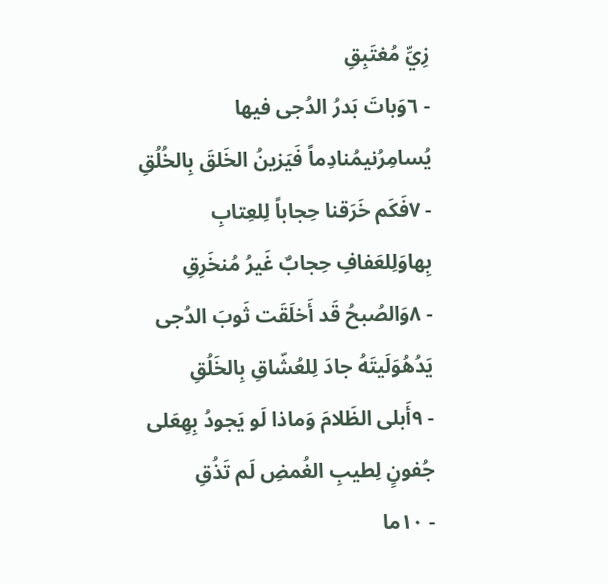زِيِّ مُغتَبِقِ
- ٦وَباتَ بَدرُ الدُجى فيها يُسامِرُنيمُنادِماً فَيَزينُ الخَلقَ بِالخُلُقِ
- ٧فَكَم خَرَقنا حِجاباً لِلعِتابِ بِهاوَلِلعَفافِ حِجابٌ غَيرُ مُنخَرِقِ
- ٨وَالصُبحُ قَد أَخلَقَت ثَوبَ الدُجى يَدُهُوَلَيتَهُ جادَ لِلعُشّاقِ بِالخَلُقِ
- ٩أَبلى الظَلامَ وَماذا لَو يَجودُ بِهِعَلى جُفونٍ لِطيبِ الغُمضِ لَم تَذُقِ
- ١٠ما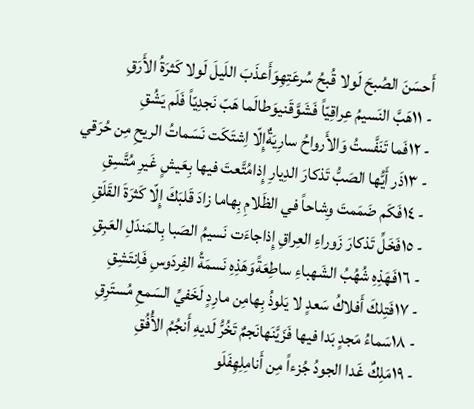أَحسَنَ الصُبحَ لَولا قُبحُ سُرعَتِهِوَأَعذَبَ اللَيلَ لَولا كَثرَةُ الأَرَقِ
- ١١هَبَّ النَسيمُ عِراقِيّاً فَشَوَّقَنيوَطالَما هَبّ نَجدِيّاً فَلَم يَشُقِ
- ١٢فَما تَنَفَّستُ وَالأَرواحُ سارِيَةٌإِلّا اِشتَكَت نَسَماتُ الريحِ مِن حُرَقي
- ١٣ذَر أَيُّها الصَبُّ تَذكارَ الدِيارِ إِذامُتَّعتَ فيها بِعَيشٍ غَيرِ مُتَّسِقِ
- ١٤فَكَم ضَمَمتَ وِشاحاً في الظَلامِ بِهاما زادَ قَلبَكَ إِلّا كَثرَةَ القَلَقِ
- ١٥فَخَلِّ تَذكارَ زَوراءِ العِراقِ إِذاجاءَت نَسيمُ الصَبا بِالمَندَلِ العَبِقِ
- ١٦فَهَذِهِ شُهُبُ الشَهباءِ ساطِعَةًوَهَذِهِ نَسمَةُ الفِردَوسِ فَاِنتَشِقِ
- ١٧فَتِلكَ أَفلاكُ سَعدٍ لا يَلوذُ بِهامِن مارِدٍ لَخَفيِّ السَمعِ مُستَرِقِ
- ١٨سَماءُ مَجدٍ بَدا فيها فَزَيَّنَهانَجمٌ تَخُرُّ لَديهِ أَنجُمُ الأُفُقِ
- ١٩مَلِكٌ غَدا الجودُ جُزءاً مِن أَنامِلِهِفَلَو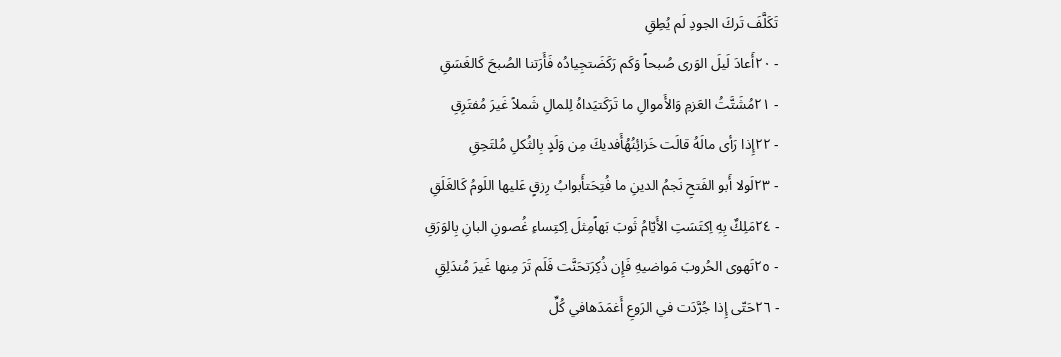تَكَلَّفَ تَركَ الجودِ لَم يُطِقِ
- ٢٠أَعادَ لَيلَ الوَرى صُبحاً وَكَم رَكَضَتجِيادُه فَأَرَتنا الصُبحَ كَالغَسَقِ
- ٢١مُشَتَّتُ العَزمِ وَالأَموالِ ما تَرَكَتيَداهُ لِلمالِ شَملاً غَيرَ مُفتَرِقِ
- ٢٢إِذا رَأى مالَهُ قالَت خَزائِنُهُأَفديكَ مِن وَلَدٍ بِالثُكلِ مُلتَحِقِ
- ٢٣لَولا أَبو الفَتحِ نَجمُ الدينِ ما فُتِحَتأَبوابُ رِزقٍ عَليها اللَومُ كَالغَلَقِ
- ٢٤مَلِكٌ بِهِ اِكتَسَتِ الأَيّامُ ثَوبَ بَهاًمِثلَ اِكتِساءِ غُصونِ البانِ بِالوَرَقِ
- ٢٥تَهوى الحُروبَ مَواضيهِ فَإِن ذُكِرَتحَنَّت فَلَم تَرَ مِنها غَيرَ مُندَلِقِ
- ٢٦حَتّى إِذا جُرَّدَت في الرَوعِ أَغمَدَهافي كُلِّ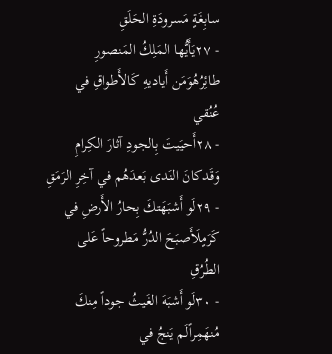سابِغَةٍ مَسرودَةِ الحَلَقِ
- ٢٧يَأَيُّها المَلِكُ المَنصورِ طائِرُهُوَمَن أَياديهِ كَالأَطواقِ في عُنُقي
- ٢٨أَحيَيتَ بِالجودِ آثارَ الكِرامِ وَقَدكانَ النَدى بَعدَهُم في آخِرِ الرَمَقِ
- ٢٩لَو أَشبَهَتكَ بِحارُ الأَرضِ في كَرَمٍلَأَصبَحَ الدُرُّ مَطروحاً عَلى الطُرُقِ
- ٣٠لَو أَشبَهَ الغَيثُ جوداً مِنكَ مُنهَمِراًلَم يَنجُ في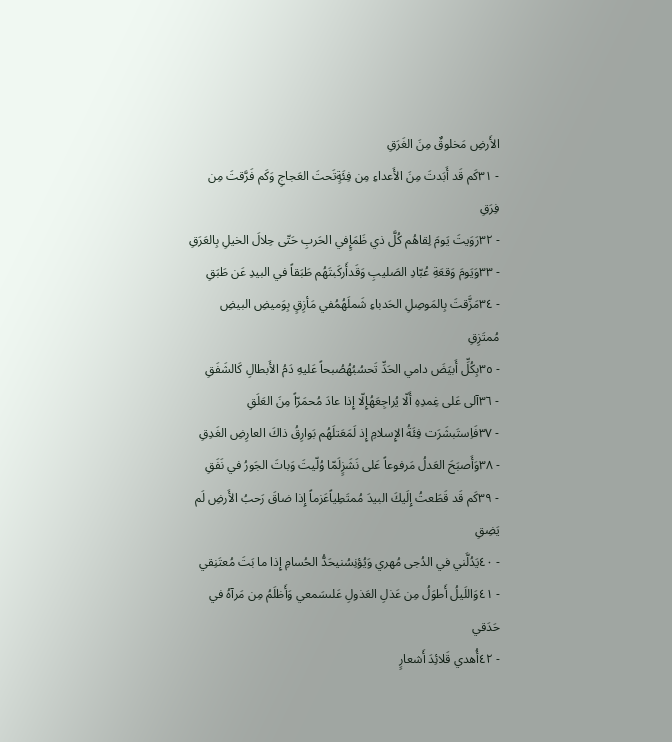الأَرضِ مَخلوقٌ مِنَ الغَرَقِ
- ٣١كَم قَد أَبَدتَ مِنَ الأَعداءِ مِن فِئَةٍتَحتَ العَجاجِ وَكَم فَرَّقتَ مِن فِرَقِ
- ٣٢رَوَيتَ يَومَ لِقاهُم كُلَّ ذي ظَمَإٍفي الحَربِ حَتّى حِلالَ الخيلِ بِالعَرَقِ
- ٣٣وَيَومَ وَقعَةِ عُبّادِ الصَليبِ وَقَدأَركَبتَهُم طَبَقاً في البيدِ عَن طَبَقِ
- ٣٤مَزَّقتَ بِالمَوصِلِ الحَدباءِ شَملَهُمُفي مَأزِقٍ بِوَميضِ البيضِ مُمتَزِقِ
- ٣٥بِكُلِّ أَبيَضَ دامي الحَدِّ تَحسُبُهُصُبحاً عَليهِ دَمُ الأَبطالِ كَالشَفَقِ
- ٣٦آلى عَلى غِمدِهِ أَلّا يُراجِعَهُإِلّا إِذا عادَ مُحمَرّاً مِنَ العَلَقِ
- ٣٧فَاِستَبشَرَت فِئَةُ الإِسلامِ إِذ لَمَعَتلَهُم بَوارِقُ ذاكَ العارِضِ الغَدِقِ
- ٣٨وَأَصبَحَ العَدلُ مَرفوعاً عَلى نَشَزٍلَمّا وُلّيتَ وَباتَ الجَورُ في نَفَقِ
- ٣٩كَم قَد قَطَعتُ إِلَيكَ البيدَ مُمتَطِياًعَزماً إِذا ضاقَ رَحبُ الأَرضِ لَم يَضِقِ
- ٤٠يَدُلَّني في الدُجى مُهري وَيُؤنِسُنيحَدُّ الحُسامِ إِذا ما بَتَ مُعتَنِقي
- ٤١وَاللَيلُ أَطوَلُ مِن عَذلِ العَذولِ عَلىسَمعي وَأَظلَمُ مِن مَرآهُ في حَدَقي
- ٤٢أُهدي قَلائِدَ أَشعارٍ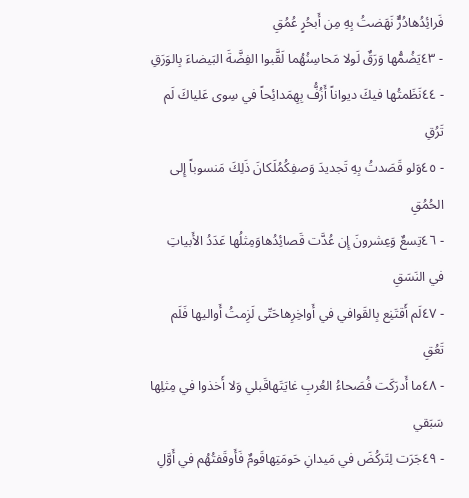فَرائِدُهادُرٌّ نَهَضتُ بِهِ مِن أَبحُرٍ عُمُقِ
- ٤٣يَضُمُّها وَرَقٌ لَولا مَحاسِنُهُما لَقَّبوا الفِضَّةَ البَيضاءَ بِالوَرَقِ
- ٤٤نَظَمتُها فيكَ ديواناً أَزُفُّ بِهِمَدائِحاً في سِوى عَلياكَ لَم تَرُقِ
- ٤٥وَلو قَصَدتُ بِهِ تَجديدَ وَصفِكُمُلَكانَ ذَلِكَ مَنسوباً إِلى الحُمُقِ
- ٤٦تِسعٌ وَعِشرونَ إِن عُدَّت قَصائِدُهاوَمِثلُها عَدَدُ الأَبياتِ في النَسَقِ
- ٤٧لَم أَقتَنِع بِالقَوافي في أَواخِرِهاحَتّى لَزِمتُ أَواليها فَلَم تَعُقِ
- ٤٨ما أَدرَكَت فُصَحاءُ العُربِ غايَتَهاقَبلي وَلا أَخذوا في مِثلِها سَبَقي
- ٤٩جَرَت لِتَركُضَ في مَيدانِ حَومَتِهاقَومٌ فَأَوقَفتُهُم في أَوَّلِ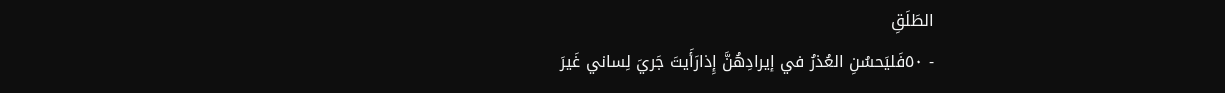الطَلَقِ
- ٥٠فَليَحسُنِ العُذرُ في إيرادِهُنَّ إِذارَأَيتَ جَريَ لِساني غَيرَ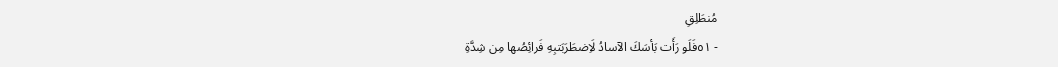مُنطَلِقِ
- ٥١فَلَو رَأَت بَأسَكَ الآسادُ لَاِضطَرَبَتبِهِ فَرائِصُها مِن شِدَّةِ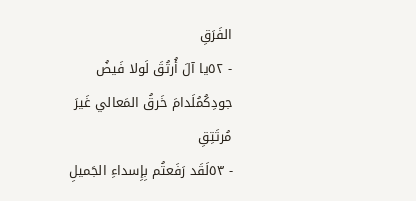الفَرَقِ
- ٥٢يا آلَ أُرتُقَ لَولا فَيضُ جودِكُمُلَدامَ خَرقُ المَعالي غَيرَ مُرتَتِقِ
- ٥٣لَقَد رَفَعتُم بِإِسداءِ الجَميلِ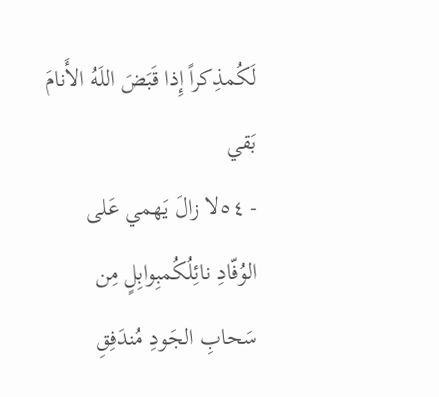لَكُمذِكراً إِذا قَبَضَ اللَهُ الأَنامَ بَقي
- ٥٤لا زالَ يَهمي عَلى الوُفّادِ نائِلُكُمبِوابِلٍ مِن سَحابِ الجَودِ مُندَفِقِ